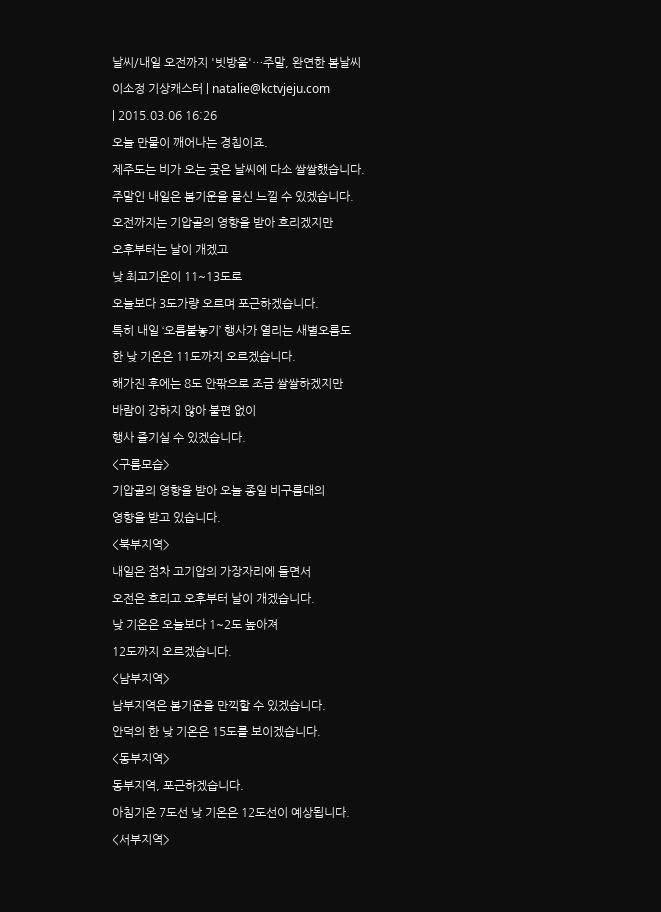날씨/내일 오전까지 '빗방울'…주말, 완연한 봄날씨
이소정 기상캐스터 | natalie@kctvjeju.com
| 2015.03.06 16:26
오늘 만물이 깨어나는 경칩이죠.
제주도는 비가 오는 궂은 날씨에 다소 쌀쌀했습니다.
주말인 내일은 봄기운을 물신 느낄 수 있겠습니다.
오전까지는 기압골의 영향을 받아 흐리겠지만
오후부터는 날이 개겠고
낮 최고기온이 11~13도로
오늘보다 3도가량 오르며 포근하겠습니다.
특히 내일 ‘오름불놓기’ 행사가 열리는 새별오름도
한 낮 기온은 11도까지 오르겠습니다.
해가진 후에는 8도 안팎으로 조금 쌀쌀하겠지만
바람이 강하지 않아 불편 없이
행사 즐기실 수 있겠습니다.
<구름모습>
기압골의 영향을 받아 오늘 종일 비구름대의
영향을 받고 있습니다.
<북부지역>
내일은 점차 고기압의 가장자리에 들면서
오전은 흐리고 오후부터 날이 개겠습니다.
낮 기온은 오늘보다 1~2도 높아져
12도까지 오르겠습니다.
<남부지역>
남부지역은 봄기운을 만끽할 수 있겠습니다.
안덕의 한 낮 기온은 15도를 보이겠습니다.
<동부지역>
동부지역, 포근하겠습니다.
아침기온 7도선 낮 기온은 12도선이 예상됩니다.
<서부지역>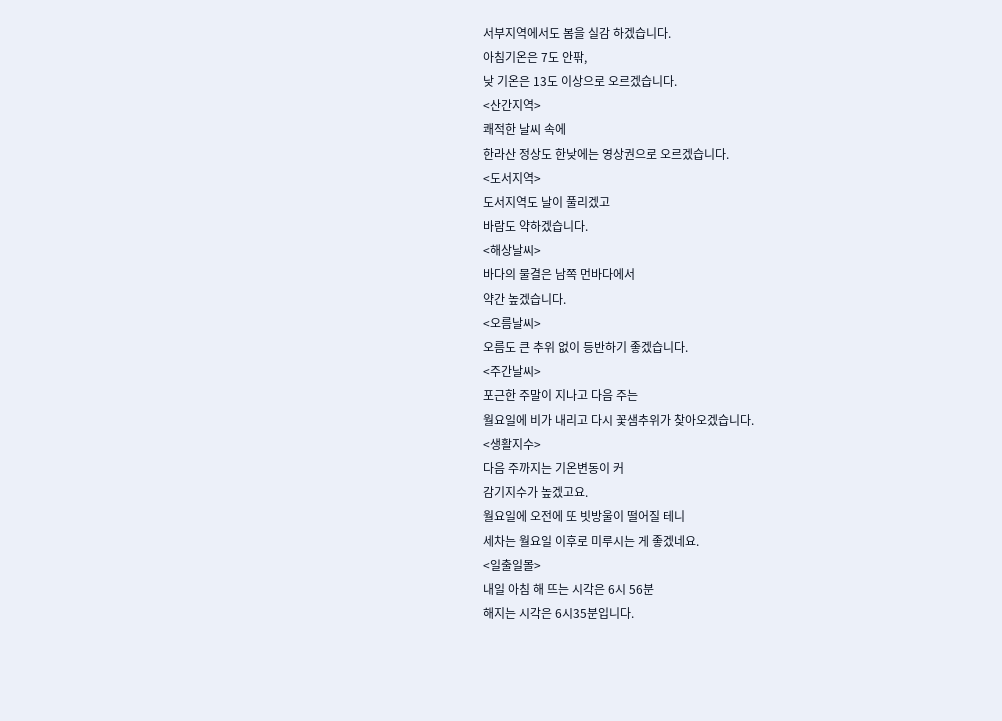서부지역에서도 봄을 실감 하겠습니다.
아침기온은 7도 안팎,
낮 기온은 13도 이상으로 오르겠습니다.
<산간지역>
쾌적한 날씨 속에
한라산 정상도 한낮에는 영상권으로 오르겠습니다.
<도서지역>
도서지역도 날이 풀리겠고
바람도 약하겠습니다.
<해상날씨>
바다의 물결은 남쪽 먼바다에서
약간 높겠습니다.
<오름날씨>
오름도 큰 추위 없이 등반하기 좋겠습니다.
<주간날씨>
포근한 주말이 지나고 다음 주는
월요일에 비가 내리고 다시 꽃샘추위가 찾아오겠습니다.
<생활지수>
다음 주까지는 기온변동이 커
감기지수가 높겠고요.
월요일에 오전에 또 빗방울이 떨어질 테니
세차는 월요일 이후로 미루시는 게 좋겠네요.
<일출일몰>
내일 아침 해 뜨는 시각은 6시 56분
해지는 시각은 6시35분입니다.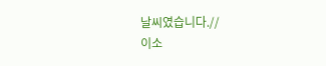날씨였습니다.//
이소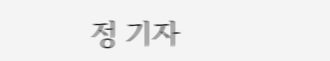정 기자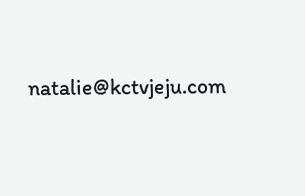natalie@kctvjeju.com